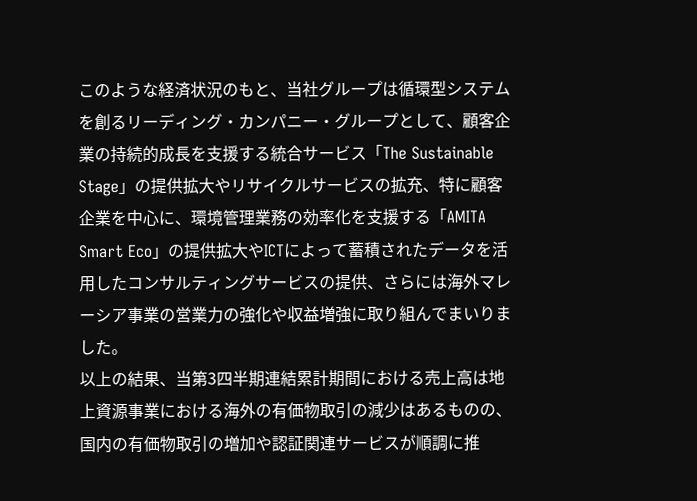このような経済状況のもと、当社グループは循環型システムを創るリーディング・カンパニー・グループとして、顧客企業の持続的成長を支援する統合サービス「The Sustainable Stage」の提供拡大やリサイクルサービスの拡充、特に顧客企業を中心に、環境管理業務の効率化を支援する「AMITA Smart Eco」の提供拡大やICTによって蓄積されたデータを活用したコンサルティングサービスの提供、さらには海外マレーシア事業の営業力の強化や収益増強に取り組んでまいりました。
以上の結果、当第3四半期連結累計期間における売上高は地上資源事業における海外の有価物取引の減少はあるものの、国内の有価物取引の増加や認証関連サービスが順調に推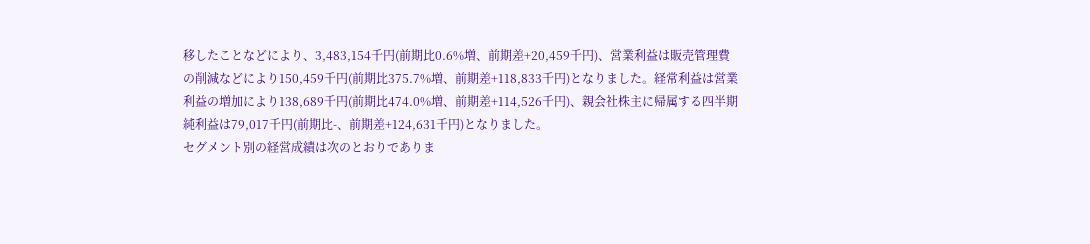移したことなどにより、3,483,154千円(前期比0.6%増、前期差+20,459千円)、営業利益は販売管理費の削減などにより150,459千円(前期比375.7%増、前期差+118,833千円)となりました。経常利益は営業利益の増加により138,689千円(前期比474.0%増、前期差+114,526千円)、親会社株主に帰属する四半期純利益は79,017千円(前期比-、前期差+124,631千円)となりました。
セグメント別の経営成績は次のとおりでありま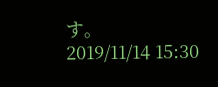す。
2019/11/14 15:30